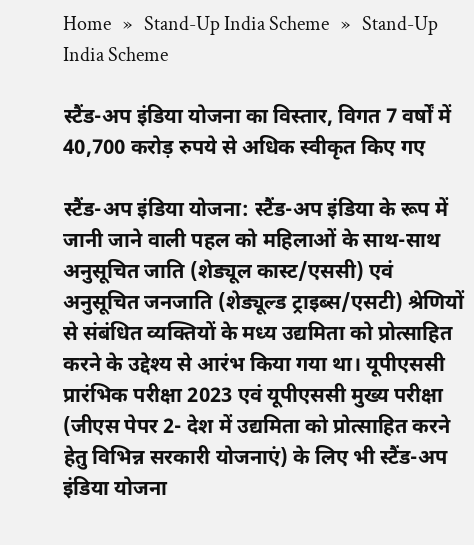Home   »   Stand-Up India Scheme   »   Stand-Up India Scheme

स्टैंड-अप इंडिया योजना का विस्तार, विगत 7 वर्षों में 40,700 करोड़ रुपये से अधिक स्वीकृत किए गए

स्टैंड-अप इंडिया योजना: स्टैंड-अप इंडिया के रूप में जानी जाने वाली पहल को महिलाओं के साथ-साथ अनुसूचित जाति (शेड्यूल कास्ट/एससी) एवं अनुसूचित जनजाति (शेड्यूल्ड ट्राइब्स/एसटी) श्रेणियों से संबंधित व्यक्तियों के मध्य उद्यमिता को प्रोत्साहित करने के उद्देश्य से आरंभ किया गया था। यूपीएससी प्रारंभिक परीक्षा 2023 एवं यूपीएससी मुख्य परीक्षा (जीएस पेपर 2- देश में उद्यमिता को प्रोत्साहित करने हेतु विभिन्न सरकारी योजनाएं) के लिए भी स्टैंड-अप इंडिया योजना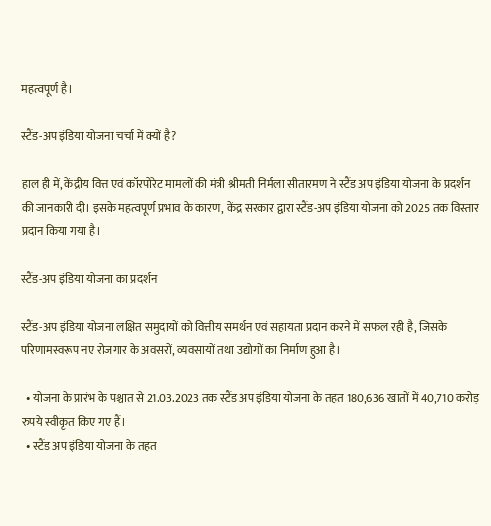महत्वपूर्ण है।

स्टैंड-अप इंडिया योजना चर्चा में क्यों है?

हाल ही में, केंद्रीय वित्त एवं कॉरपोरेट मामलों की मंत्री श्रीमती निर्मला सीतारमण ने स्टैंड अप इंडिया योजना के प्रदर्शन की जानकारी दी। इसके महत्वपूर्ण प्रभाव के कारण, केंद्र सरकार द्वारा स्टैंड-अप इंडिया योजना को 2025 तक विस्तार प्रदान किया गया है।

स्टैंड-अप इंडिया योजना का प्रदर्शन

स्टैंड-अप इंडिया योजना लक्षित समुदायों को वित्तीय समर्थन एवं सहायता प्रदान करने में सफल रही है, जिसके परिणामस्वरूप नए रोजगार के अवसरों, व्यवसायों तथा उद्योगों का निर्माण हुआ है।

  • योजना के प्रारंभ के पश्चात से 21.03.2023 तक स्टैंड अप इंडिया योजना के तहत 180,636 खातों में 40,710 करोड़ रुपये स्वीकृत किए गए हैं।
  • स्टैंड अप इंडिया योजना के तहत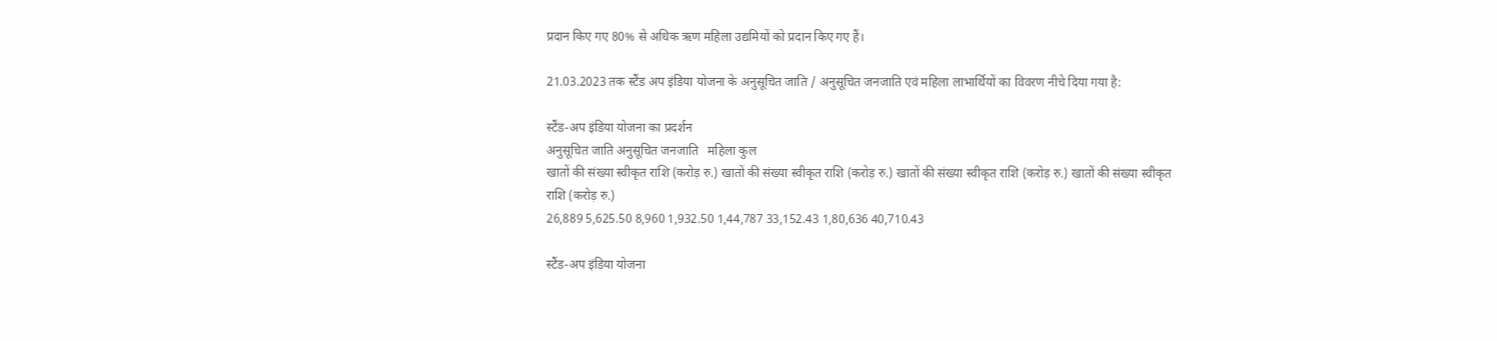प्रदान किए गए 80% से अधिक ऋण महिला उद्यमियों को प्रदान किए गए हैं।

21.03.2023 तक स्टैंड अप इंडिया योजना के अनुसूचित जाति / अनुसूचित जनजाति एवं महिला लाभार्थियों का विवरण नीचे दिया गया है:

स्टैंड-अप इंडिया योजना का प्रदर्शन
अनुसूचित जाति अनुसूचित जनजाति   महिला कुल
खातों की संख्या स्वीकृत राशि (करोड़ रु.) खातों की संख्या स्वीकृत राशि (करोड़ रु.) खातों की संख्या स्वीकृत राशि (करोड़ रु.) खातों की संख्या स्वीकृत राशि (करोड़ रु.)
26,889 5,625.50 8,960 1,932.50 1,44,787 33,152.43 1,80,636 40,710.43

स्टैंड-अप इंडिया योजना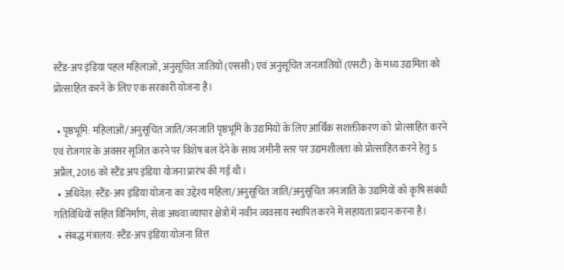स्टैंड-अप इंडिया पहल महिलाओं, अनुसूचित जातियों (एससी) एवं अनुसूचित जनजातियों (एसटी) के मध्य उद्यमिता को प्रोत्साहित करने के लिए एक सरकारी योजना है।

  • पृष्ठभूमि: महिलाओं/अनुसूचित जाति/जनजाति पृष्ठभूमि के उद्यमियों के लिए आर्थिक सशक्तीकरण को  प्रोत्साहित करने एवं रोजगार के अवसर सृजित करने पर विशेष बल देने के साथ जमीनी स्तर पर उद्यमशीलता को प्रोत्साहित करने हेतु 5 अप्रैल, 2016 को स्टैंड अप इंडिया योजना प्रारंभ की गई थी।
  • अधिदेश: स्टैंड-अप इंडिया योजना का उद्देश्य महिला/अनुसूचित जाति/अनुसूचित जनजाति के उद्यमियों को कृषि संबंधी गतिविधियों सहित विनिर्माण, सेवा अथवा व्यापार क्षेत्रों में नवीन व्यवसाय स्थापित करने में सहायता प्रदान करना है।
  • संबद्ध मंत्रालय: स्टैंड-अप इंडिया योजना वित्त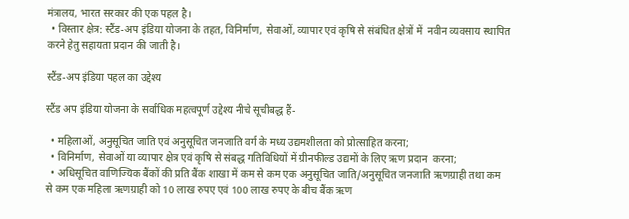मंत्रालय, भारत सरकार की एक पहल है।
  • विस्तार क्षेत्र: स्टैंड-अप इंडिया योजना के तहत, विनिर्माण, सेवाओं, व्यापार एवं कृषि से संबंधित क्षेत्रों में  नवीन व्यवसाय स्थापित करने हेतु सहायता प्रदान की जाती है।

स्टैंड-अप इंडिया पहल का उद्देश्य

स्टैंड अप इंडिया योजना के सर्वाधिक महत्वपूर्ण उद्देश्य नीचे सूचीबद्ध हैं-

  • महिलाओं, अनुसूचित जाति एवं अनुसूचित जनजाति वर्ग के मध्य उद्यमशीलता को प्रोत्साहित करना;
  • विनिर्माण, सेवाओं या व्यापार क्षेत्र एवं कृषि से संबद्ध गतिविधियों में ग्रीनफील्ड उद्यमों के लिए ऋण प्रदान  करना;
  • अधिसूचित वाणिज्यिक बैंकों की प्रति बैंक शाखा में कम से कम एक अनुसूचित जाति/अनुसूचित जनजाति ऋणग्राही तथा कम से कम एक महिला ऋणग्राही को 10 लाख रुपए एवं 100 लाख रुपए के बीच बैंक ऋण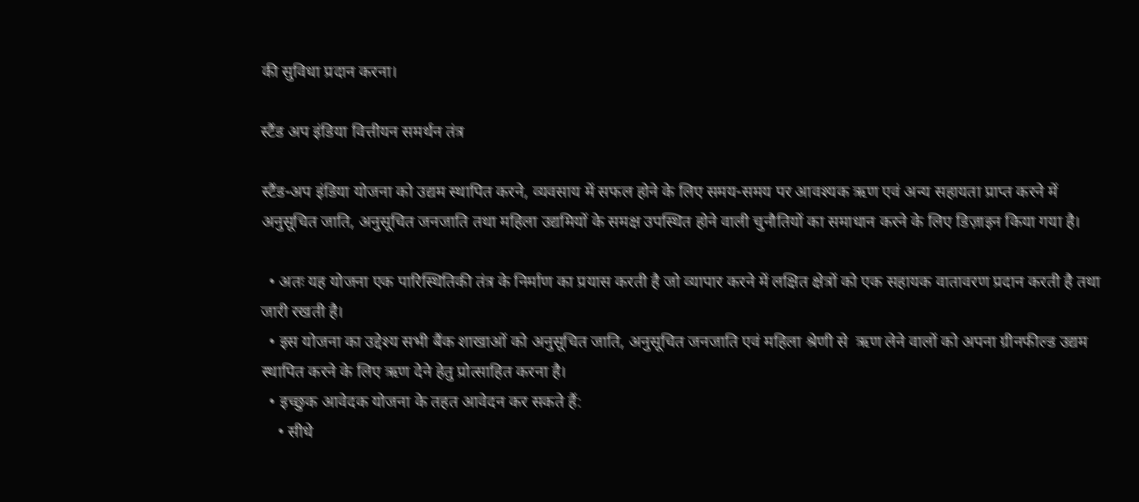की सुविधा प्रदान करना।

स्टैंड अप इंडिया वित्तीयन समर्थन तंत्र

स्टैंड-अप इंडिया योजना को उद्यम स्थापित करने, व्यवसाय में सफल होने के लिए समय-समय पर आवश्यक ऋण एवं अन्य सहायता प्राप्त करने में अनुसूचित जाति, अनुसूचित जनजाति तथा महिला उद्यमियों के समक्ष उपस्थित होने वाली चुनौतियों का समाधान करने के लिए डिज़ाइन किया गया है।

  • अतः यह योजना एक पारिस्थितिकी तंत्र के निर्माण का प्रयास करती है जो व्यापार करने में लक्षित क्षेत्रों को एक सहायक वातावरण प्रदान करती है तथा जारी रखती है।
  • इस योजना का उद्देश्य सभी बैंक शाखाओं को अनुसूचित जाति, अनुसूचित जनजाति एवं महिला श्रेणी से  ऋण लेने वालों को अपना ग्रीनफील्ड उद्यम स्थापित करने के लिए ऋण देने हेतु प्रोत्साहित करना है।
  • इच्छुक आवेदक योजना के तहत आवेदन कर सकते हैं:
    • सीधे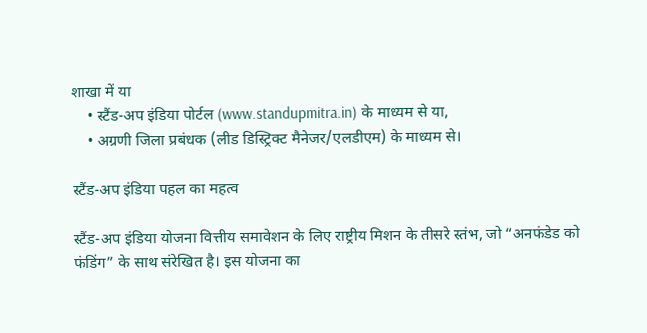शाखा में या
    • स्टैंड-अप इंडिया पोर्टल (www.standupmitra.in) के माध्यम से या,
    • अग्रणी जिला प्रबंधक (लीड डिस्ट्रिक्ट मैनेजर/एलडीएम) के माध्यम से।

स्टैंड-अप इंडिया पहल का महत्व

स्टैंड-अप इंडिया योजना वित्तीय समावेशन के लिए राष्ट्रीय मिशन के तीसरे स्तंभ, जो “अनफंडेड को फंडिंग” के साथ संरेखित है। इस योजना का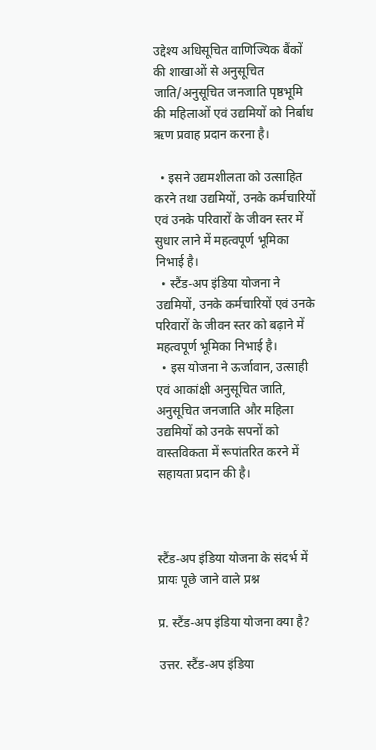उद्देश्य अधिसूचित वाणिज्यिक बैंकों की शाखाओं से अनुसूचित जाति/अनुसूचित जनजाति पृष्ठभूमि की महिलाओं एवं उद्यमियों को निर्बाध ऋण प्रवाह प्रदान करना है।

  • इसने उद्यमशीलता को उत्साहित करने तथा उद्यमियों, उनके कर्मचारियों एवं उनके परिवारों के जीवन स्तर में सुधार लाने में महत्वपूर्ण भूमिका निभाई है।
  • स्टैंड-अप इंडिया योजना ने उद्यमियों, उनके कर्मचारियों एवं उनके परिवारों के जीवन स्तर को बढ़ाने में महत्वपूर्ण भूमिका निभाई है।
  • इस योजना ने ऊर्जावान, उत्साही एवं आकांक्षी अनुसूचित जाति, अनुसूचित जनजाति और महिला उद्यमियों को उनके सपनों को वास्तविकता में रूपांतरित करने में सहायता प्रदान की है।



स्टैंड-अप इंडिया योजना के संदर्भ में प्रायः पूछे जाने वाले प्रश्न

प्र. स्टैंड-अप इंडिया योजना क्या है?

उत्तर. स्टैंड-अप इंडिया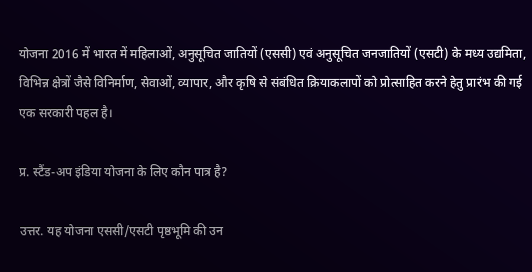योजना 2016 में भारत में महिलाओं, अनुसूचित जातियों (एससी) एवं अनुसूचित जनजातियों (एसटी) के मध्य उद्यमिता, विभिन्न क्षेत्रों जैसे विनिर्माण, सेवाओं, व्यापार, और कृषि से संबंधित क्रियाकलापों को प्रोत्साहित करने हेतु प्रारंभ की गई एक सरकारी पहल है।

प्र. स्टैंड-अप इंडिया योजना के लिए कौन पात्र है?

उत्तर. यह योजना एससी/एसटी पृष्ठभूमि की उन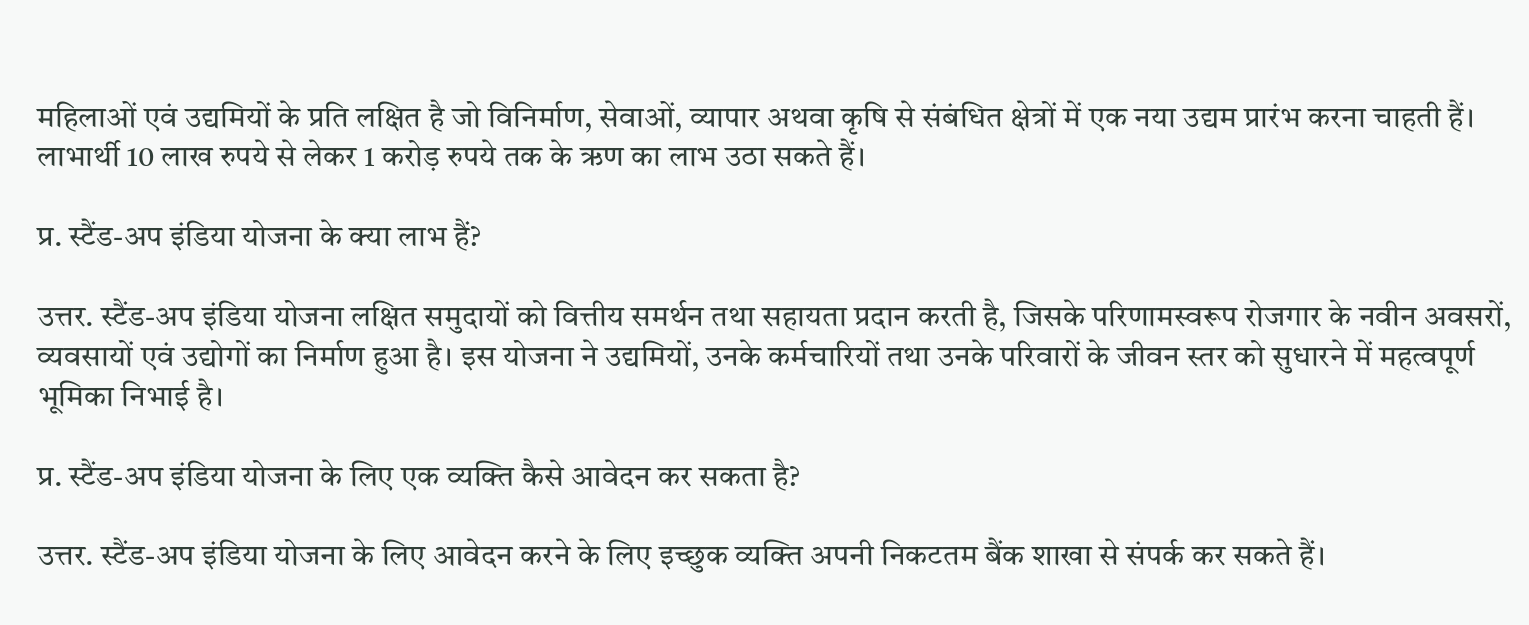महिलाओं एवं उद्यमियों के प्रति लक्षित है जो विनिर्माण, सेवाओं, व्यापार अथवा कृषि से संबंधित क्षेत्रों में एक नया उद्यम प्रारंभ करना चाहती हैं। लाभार्थी 10 लाख रुपये से लेकर 1 करोड़ रुपये तक के ऋण का लाभ उठा सकते हैं।

प्र. स्टैंड-अप इंडिया योजना के क्या लाभ हैं?

उत्तर. स्टैंड-अप इंडिया योजना लक्षित समुदायों को वित्तीय समर्थन तथा सहायता प्रदान करती है, जिसके परिणामस्वरूप रोजगार के नवीन अवसरों, व्यवसायों एवं उद्योगों का निर्माण हुआ है। इस योजना ने उद्यमियों, उनके कर्मचारियों तथा उनके परिवारों के जीवन स्तर को सुधारने में महत्वपूर्ण भूमिका निभाई है।

प्र. स्टैंड-अप इंडिया योजना के लिए एक व्यक्ति कैसे आवेदन कर सकता है?

उत्तर. स्टैंड-अप इंडिया योजना के लिए आवेदन करने के लिए इच्छुक व्यक्ति अपनी निकटतम बैंक शाखा से संपर्क कर सकते हैं।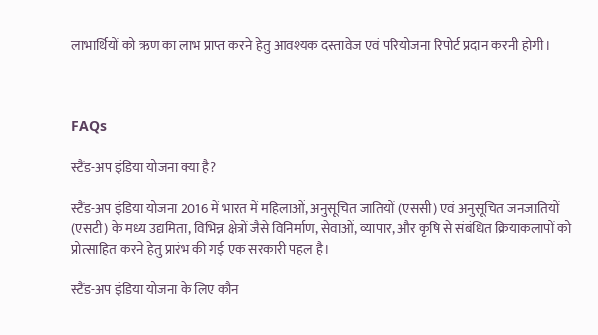लाभार्थियों को ऋण का लाभ प्राप्त करने हेतु आवश्यक दस्तावेज एवं परियोजना रिपोर्ट प्रदान करनी होगी।



FAQs

स्टैंड-अप इंडिया योजना क्या है?

स्टैंड-अप इंडिया योजना 2016 में भारत में महिलाओं, अनुसूचित जातियों (एससी) एवं अनुसूचित जनजातियों (एसटी) के मध्य उद्यमिता, विभिन्न क्षेत्रों जैसे विनिर्माण, सेवाओं, व्यापार, और कृषि से संबंधित क्रियाकलापों को प्रोत्साहित करने हेतु प्रारंभ की गई एक सरकारी पहल है।

स्टैंड-अप इंडिया योजना के लिए कौन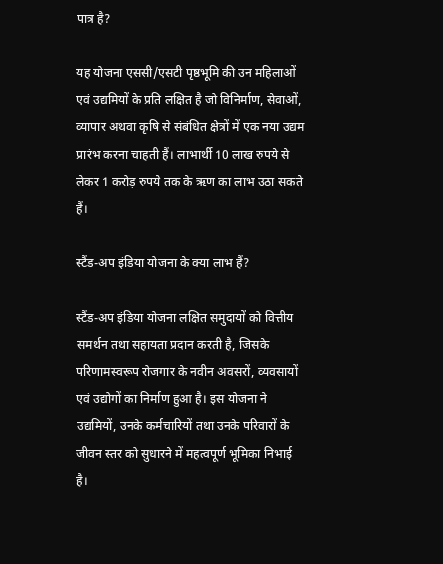पात्र है?

यह योजना एससी/एसटी पृष्ठभूमि की उन महिलाओं एवं उद्यमियों के प्रति लक्षित है जो विनिर्माण, सेवाओं, व्यापार अथवा कृषि से संबंधित क्षेत्रों में एक नया उद्यम प्रारंभ करना चाहती हैं। लाभार्थी 10 लाख रुपये से लेकर 1 करोड़ रुपये तक के ऋण का लाभ उठा सकते हैं।

स्टैंड-अप इंडिया योजना के क्या लाभ हैं?

स्टैंड-अप इंडिया योजना लक्षित समुदायों को वित्तीय समर्थन तथा सहायता प्रदान करती है, जिसके परिणामस्वरूप रोजगार के नवीन अवसरों, व्यवसायों एवं उद्योगों का निर्माण हुआ है। इस योजना ने उद्यमियों, उनके कर्मचारियों तथा उनके परिवारों के जीवन स्तर को सुधारने में महत्वपूर्ण भूमिका निभाई है।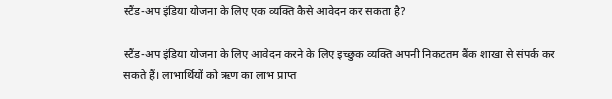स्टैंड-अप इंडिया योजना के लिए एक व्यक्ति कैसे आवेदन कर सकता है?

स्टैंड-अप इंडिया योजना के लिए आवेदन करने के लिए इच्छुक व्यक्ति अपनी निकटतम बैंक शाखा से संपर्क कर सकते हैं। लाभार्थियों को ऋण का लाभ प्राप्त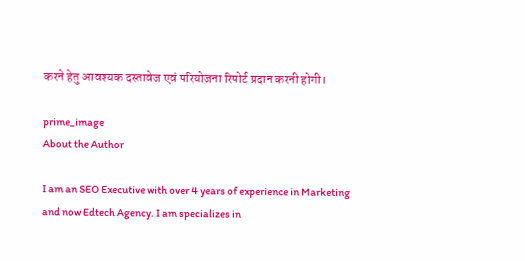करने हेतु आवश्यक दस्तावेज एवं परियोजना रिपोर्ट प्रदान करनी होगी।

prime_image
About the Author

I am an SEO Executive with over 4 years of experience in Marketing and now Edtech Agency. I am specializes in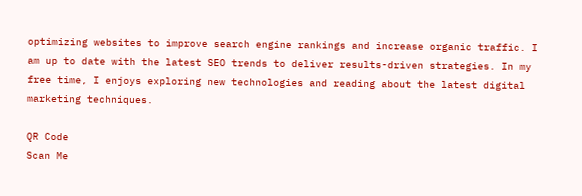optimizing websites to improve search engine rankings and increase organic traffic. I am up to date with the latest SEO trends to deliver results-driven strategies. In my free time, I enjoys exploring new technologies and reading about the latest digital marketing techniques.

QR Code
Scan Me